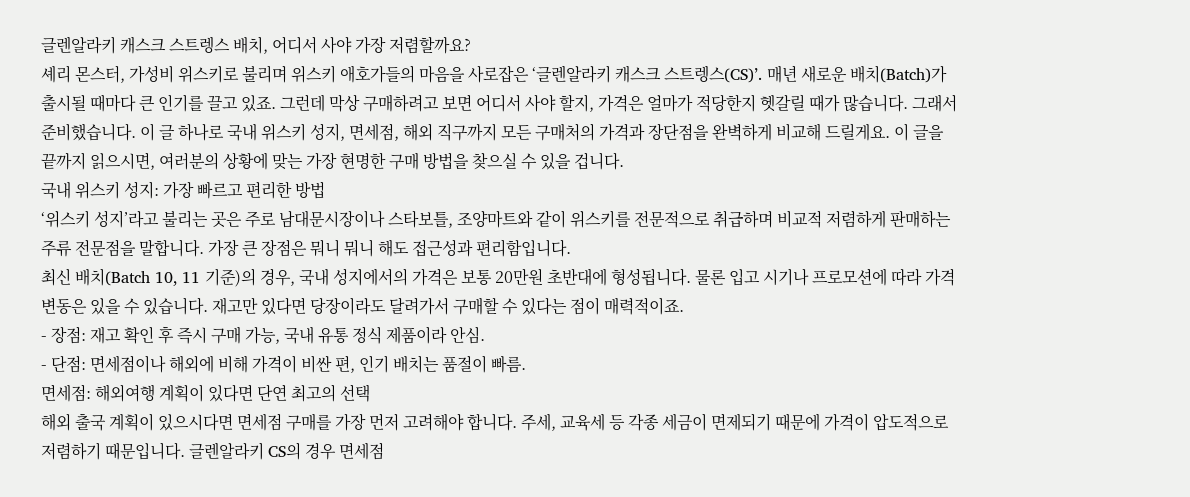글렌알라키 캐스크 스트렝스 배치, 어디서 사야 가장 저렴할까요?
셰리 몬스터, 가성비 위스키로 불리며 위스키 애호가들의 마음을 사로잡은 ‘글렌알라키 캐스크 스트렝스(CS)’. 매년 새로운 배치(Batch)가 출시될 때마다 큰 인기를 끌고 있죠. 그런데 막상 구매하려고 보면 어디서 사야 할지, 가격은 얼마가 적당한지 헷갈릴 때가 많습니다. 그래서 준비했습니다. 이 글 하나로 국내 위스키 성지, 면세점, 해외 직구까지 모든 구매처의 가격과 장단점을 완벽하게 비교해 드릴게요. 이 글을 끝까지 읽으시면, 여러분의 상황에 맞는 가장 현명한 구매 방법을 찾으실 수 있을 겁니다.
국내 위스키 성지: 가장 빠르고 편리한 방법
‘위스키 성지’라고 불리는 곳은 주로 남대문시장이나 스타보틀, 조양마트와 같이 위스키를 전문적으로 취급하며 비교적 저렴하게 판매하는 주류 전문점을 말합니다. 가장 큰 장점은 뭐니 뭐니 해도 접근성과 편리함입니다.
최신 배치(Batch 10, 11 기준)의 경우, 국내 성지에서의 가격은 보통 20만원 초반대에 형성됩니다. 물론 입고 시기나 프로모션에 따라 가격 변동은 있을 수 있습니다. 재고만 있다면 당장이라도 달려가서 구매할 수 있다는 점이 매력적이죠.
- 장점: 재고 확인 후 즉시 구매 가능, 국내 유통 정식 제품이라 안심.
- 단점: 면세점이나 해외에 비해 가격이 비싼 편, 인기 배치는 품절이 빠름.
면세점: 해외여행 계획이 있다면 단연 최고의 선택
해외 출국 계획이 있으시다면 면세점 구매를 가장 먼저 고려해야 합니다. 주세, 교육세 등 각종 세금이 면제되기 때문에 가격이 압도적으로 저렴하기 때문입니다. 글렌알라키 CS의 경우 면세점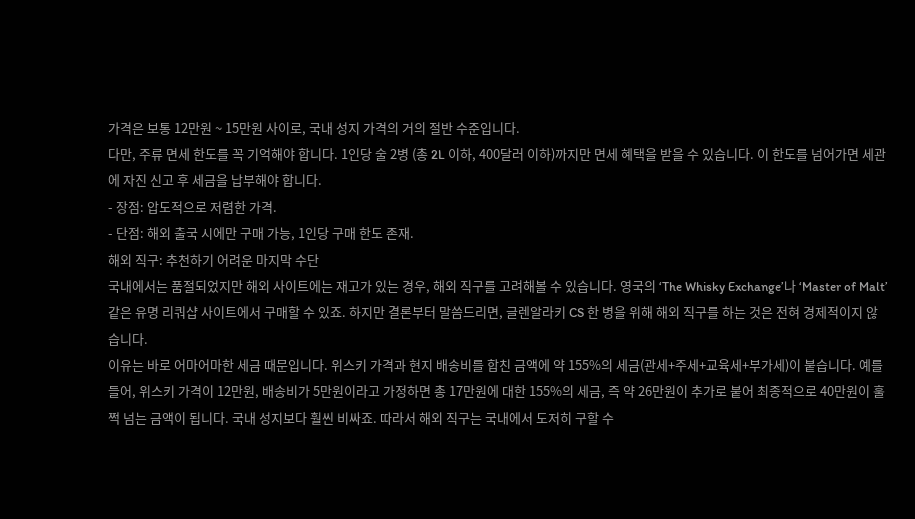가격은 보통 12만원 ~ 15만원 사이로, 국내 성지 가격의 거의 절반 수준입니다.
다만, 주류 면세 한도를 꼭 기억해야 합니다. 1인당 술 2병 (총 2L 이하, 400달러 이하)까지만 면세 혜택을 받을 수 있습니다. 이 한도를 넘어가면 세관에 자진 신고 후 세금을 납부해야 합니다.
- 장점: 압도적으로 저렴한 가격.
- 단점: 해외 출국 시에만 구매 가능, 1인당 구매 한도 존재.
해외 직구: 추천하기 어려운 마지막 수단
국내에서는 품절되었지만 해외 사이트에는 재고가 있는 경우, 해외 직구를 고려해볼 수 있습니다. 영국의 ‘The Whisky Exchange’나 ‘Master of Malt’ 같은 유명 리쿼샵 사이트에서 구매할 수 있죠. 하지만 결론부터 말씀드리면, 글렌알라키 CS 한 병을 위해 해외 직구를 하는 것은 전혀 경제적이지 않습니다.
이유는 바로 어마어마한 세금 때문입니다. 위스키 가격과 현지 배송비를 합친 금액에 약 155%의 세금(관세+주세+교육세+부가세)이 붙습니다. 예를 들어, 위스키 가격이 12만원, 배송비가 5만원이라고 가정하면 총 17만원에 대한 155%의 세금, 즉 약 26만원이 추가로 붙어 최종적으로 40만원이 훌쩍 넘는 금액이 됩니다. 국내 성지보다 훨씬 비싸죠. 따라서 해외 직구는 국내에서 도저히 구할 수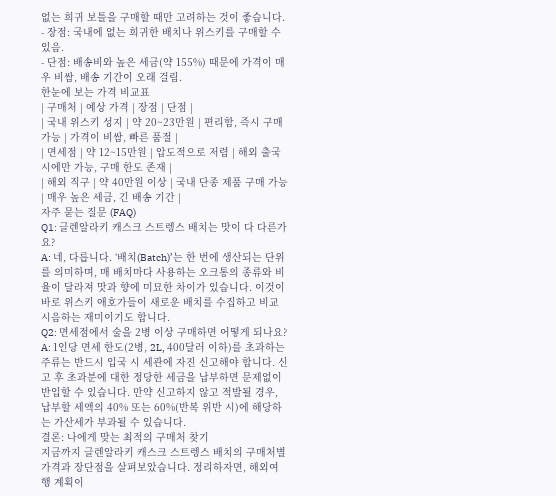없는 희귀 보틀을 구매할 때만 고려하는 것이 좋습니다.
- 장점: 국내에 없는 희귀한 배치나 위스키를 구매할 수 있음.
- 단점: 배송비와 높은 세금(약 155%) 때문에 가격이 매우 비쌈, 배송 기간이 오래 걸림.
한눈에 보는 가격 비교표
| 구매처 | 예상 가격 | 장점 | 단점 |
| 국내 위스키 성지 | 약 20~23만원 | 편리함, 즉시 구매 가능 | 가격이 비쌈, 빠른 품절 |
| 면세점 | 약 12~15만원 | 압도적으로 저렴 | 해외 출국 시에만 가능, 구매 한도 존재 |
| 해외 직구 | 약 40만원 이상 | 국내 단종 제품 구매 가능 | 매우 높은 세금, 긴 배송 기간 |
자주 묻는 질문 (FAQ)
Q1: 글렌알라키 캐스크 스트렝스 배치는 맛이 다 다른가요?
A: 네, 다릅니다. ‘배치(Batch)’는 한 번에 생산되는 단위를 의미하며, 매 배치마다 사용하는 오크통의 종류와 비율이 달라져 맛과 향에 미묘한 차이가 있습니다. 이것이 바로 위스키 애호가들이 새로운 배치를 수집하고 비교 시음하는 재미이기도 합니다.
Q2: 면세점에서 술을 2병 이상 구매하면 어떻게 되나요?
A: 1인당 면세 한도(2병, 2L, 400달러 이하)를 초과하는 주류는 반드시 입국 시 세관에 자진 신고해야 합니다. 신고 후 초과분에 대한 정당한 세금을 납부하면 문제없이 반입할 수 있습니다. 만약 신고하지 않고 적발될 경우, 납부할 세액의 40% 또는 60%(반복 위반 시)에 해당하는 가산세가 부과될 수 있습니다.
결론: 나에게 맞는 최적의 구매처 찾기
지금까지 글렌알라키 캐스크 스트렝스 배치의 구매처별 가격과 장단점을 살펴보았습니다. 정리하자면, 해외여행 계획이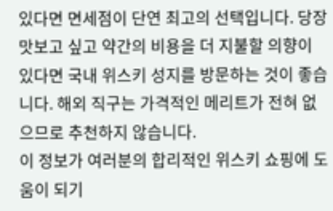있다면 면세점이 단연 최고의 선택입니다. 당장 맛보고 싶고 약간의 비용을 더 지불할 의향이 있다면 국내 위스키 성지를 방문하는 것이 좋습니다. 해외 직구는 가격적인 메리트가 전혀 없으므로 추천하지 않습니다.
이 정보가 여러분의 합리적인 위스키 쇼핑에 도움이 되기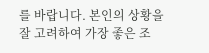를 바랍니다. 본인의 상황을 잘 고려하여 가장 좋은 조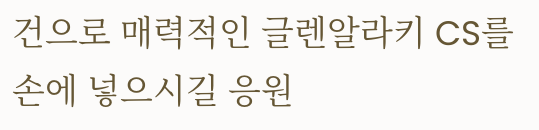건으로 매력적인 글렌알라키 CS를 손에 넣으시길 응원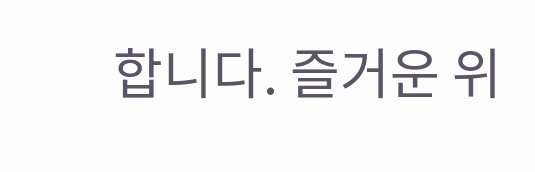합니다. 즐거운 위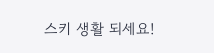스키 생활 되세요!